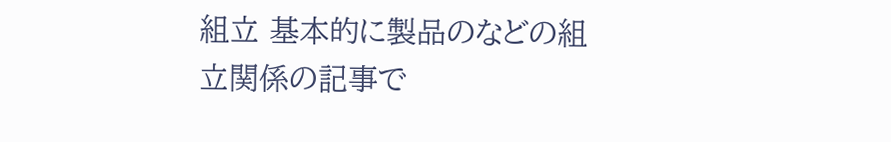組立 基本的に製品のなどの組立関係の記事で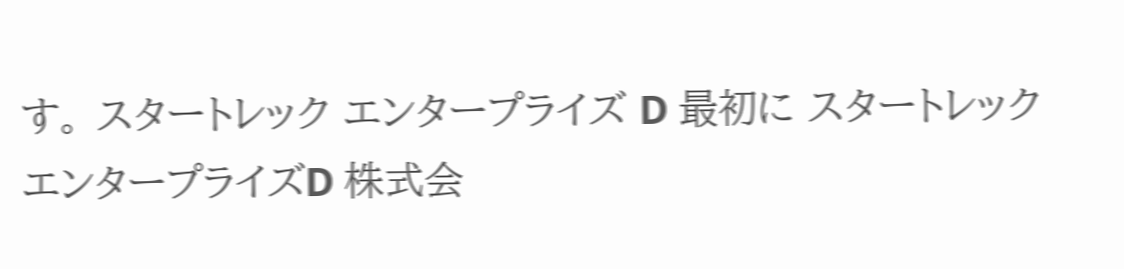す。 スタートレック エンタープライズ D 最初に スタートレック エンタープライズD 株式会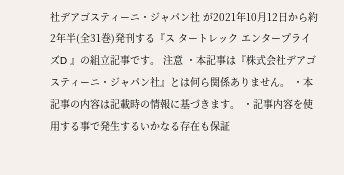社デアゴスティーニ・ジャパン社 が2021年10月12日から約2年半(全31巻)発刊する『ス タートレック エンタープライズD 』の組立記事です。 注意 ・本記事は『株式会社デアゴスティーニ・ジャパン社』とは何ら関係ありません。 ・本記事の内容は記載時の情報に基づきます。 ・記事内容を使用する事で発生するいかなる存在も保証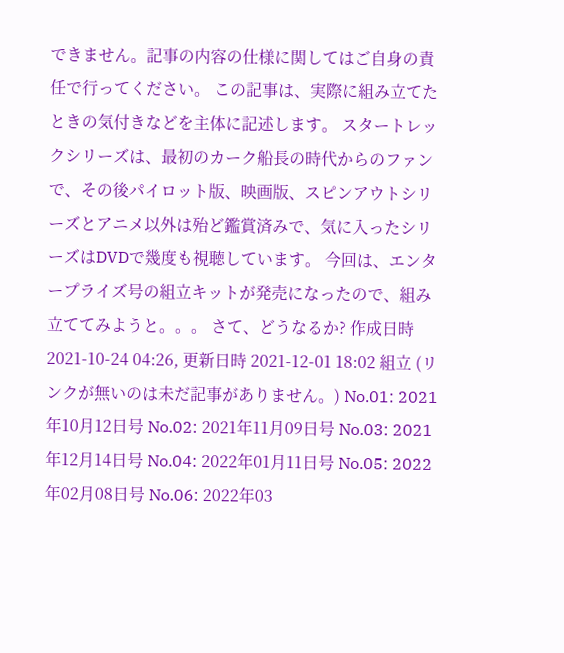できません。記事の内容の仕様に関してはご自身の責任で行ってください。 この記事は、実際に組み立てたときの気付きなどを主体に記述します。 スタートレックシリーズは、最初のカーク船長の時代からのファンで、その後パイロット版、映画版、スピンアウトシリーズとアニメ以外は殆ど鑑賞済みで、気に入ったシリーズはDVDで幾度も視聴しています。 今回は、エンタープライズ号の組立キットが発売になったので、組み立ててみようと。。。 さて、どうなるか? 作成日時 2021-10-24 04:26, 更新日時 2021-12-01 18:02 組立 (リンクが無いのは未だ記事がありません。) No.01: 2021年10月12日号 No.02: 2021年11月09日号 No.03: 2021年12月14日号 No.04: 2022年01月11日号 No.05: 2022年02月08日号 No.06: 2022年03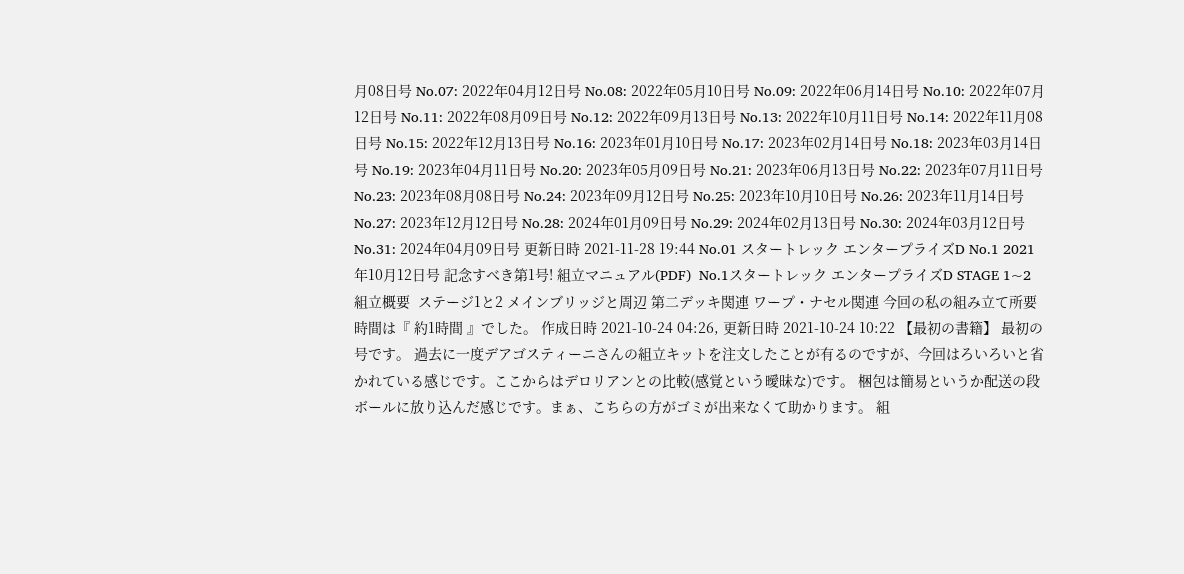月08日号 No.07: 2022年04月12日号 No.08: 2022年05月10日号 No.09: 2022年06月14日号 No.10: 2022年07月12日号 No.11: 2022年08月09日号 No.12: 2022年09月13日号 No.13: 2022年10月11日号 No.14: 2022年11月08日号 No.15: 2022年12月13日号 No.16: 2023年01月10日号 No.17: 2023年02月14日号 No.18: 2023年03月14日号 No.19: 2023年04月11日号 No.20: 2023年05月09日号 No.21: 2023年06月13日号 No.22: 2023年07月11日号 No.23: 2023年08月08日号 No.24: 2023年09月12日号 No.25: 2023年10月10日号 No.26: 2023年11月14日号 No.27: 2023年12月12日号 No.28: 2024年01月09日号 No.29: 2024年02月13日号 No.30: 2024年03月12日号 No.31: 2024年04月09日号 更新日時 2021-11-28 19:44 No.01 スタートレック エンタープライズD No.1 2021年10月12日号 記念すべき第1号! 組立マニュアル(PDF)  No.1スタートレック エンタープライズD STAGE 1~2 組立概要  ステージ1と2 メインブリッジと周辺 第二デッキ関連 ワープ・ナセル関連 今回の私の組み立て所要時間は『 約1時間 』でした。 作成日時 2021-10-24 04:26, 更新日時 2021-10-24 10:22 【最初の書籍】 最初の号です。 過去に一度デアゴスティーニさんの組立キットを注文したことが有るのですが、今回はろいろいと省かれている感じです。ここからはデロリアンとの比較(感覚という曖昧な)です。 梱包は簡易というか配送の段ボールに放り込んだ感じです。まぁ、こちらの方がゴミが出来なくて助かります。 組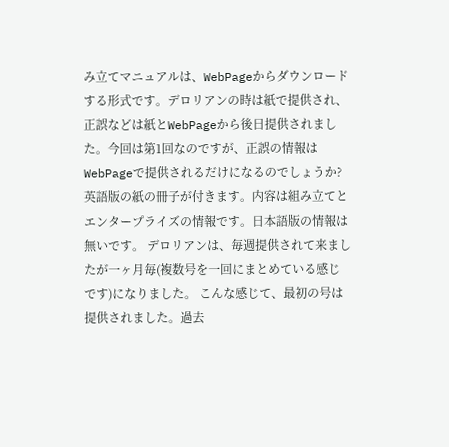み立てマニュアルは、WebPageからダウンロードする形式です。デロリアンの時は紙で提供され、正誤などは紙とWebPageから後日提供されました。今回は第1回なのですが、正誤の情報はWebPageで提供されるだけになるのでしょうか? 英語版の紙の冊子が付きます。内容は組み立てとエンタープライズの情報です。日本語版の情報は無いです。 デロリアンは、毎週提供されて来ましたが一ヶ月毎(複数号を一回にまとめている感じです)になりました。 こんな感じて、最初の号は提供されました。過去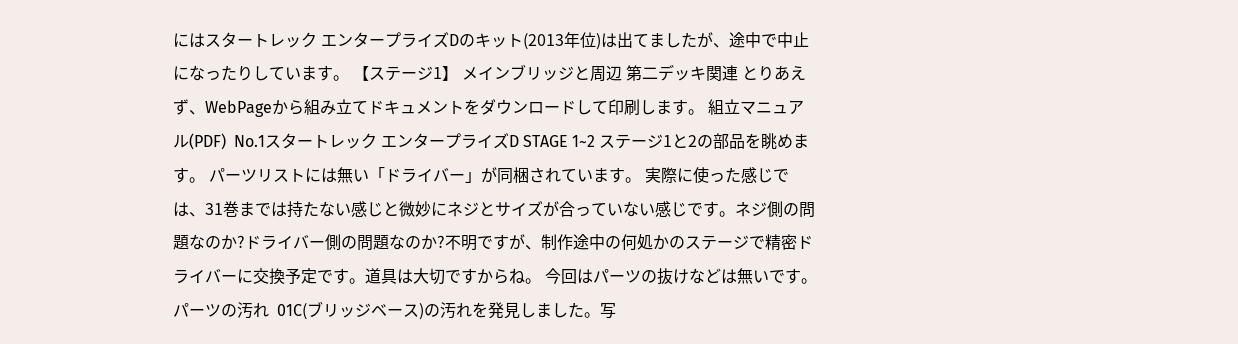にはスタートレック エンタープライズDのキット(2013年位)は出てましたが、途中で中止になったりしています。 【ステージ1】 メインブリッジと周辺 第二デッキ関連 とりあえず、WebPageから組み立てドキュメントをダウンロードして印刷します。 組立マニュアル(PDF)  No.1スタートレック エンタープライズD STAGE 1~2 ステージ1と2の部品を眺めます。 パーツリストには無い「ドライバー」が同梱されています。 実際に使った感じでは、31巻までは持たない感じと微妙にネジとサイズが合っていない感じです。ネジ側の問題なのか?ドライバー側の問題なのか?不明ですが、制作途中の何処かのステージで精密ドライバーに交換予定です。道具は大切ですからね。 今回はパーツの抜けなどは無いです。 パーツの汚れ  01C(ブリッジベース)の汚れを発見しました。写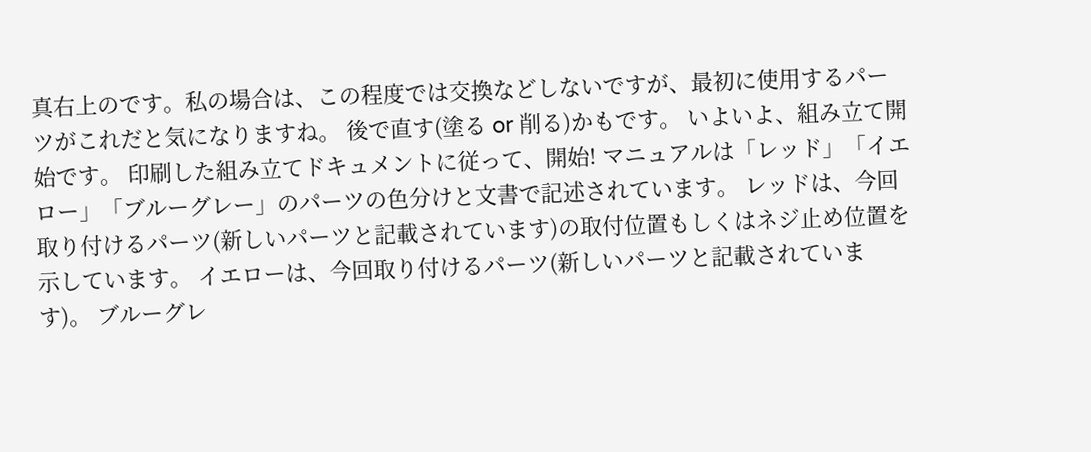真右上のです。私の場合は、この程度では交換などしないですが、最初に使用するパーツがこれだと気になりますね。 後で直す(塗る or 削る)かもです。 いよいよ、組み立て開始です。 印刷した組み立てドキュメントに従って、開始! マニュアルは「レッド」「イエロー」「ブルーグレー」のパーツの色分けと文書で記述されています。 レッドは、今回取り付けるパーツ(新しいパーツと記載されています)の取付位置もしくはネジ止め位置を示しています。 イエローは、今回取り付けるパーツ(新しいパーツと記載されています)。 ブルーグレ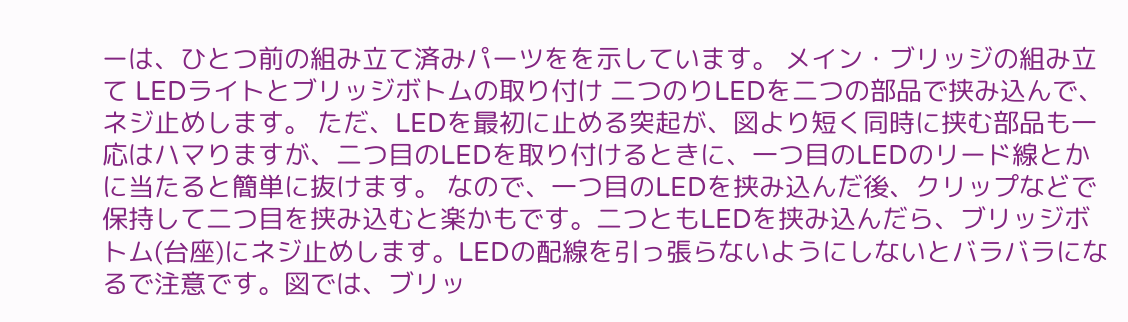ーは、ひとつ前の組み立て済みパーツをを示しています。 メイン・ブリッジの組み立て LEDライトとブリッジボトムの取り付け 二つのりLEDを二つの部品で挟み込んで、ネジ止めします。 ただ、LEDを最初に止める突起が、図より短く同時に挟む部品も一応はハマりますが、二つ目のLEDを取り付けるときに、一つ目のLEDのリード線とかに当たると簡単に抜けます。 なので、一つ目のLEDを挟み込んだ後、クリップなどで保持して二つ目を挟み込むと楽かもです。二つともLEDを挟み込んだら、ブリッジボトム(台座)にネジ止めします。LEDの配線を引っ張らないようにしないとバラバラになるで注意です。図では、ブリッ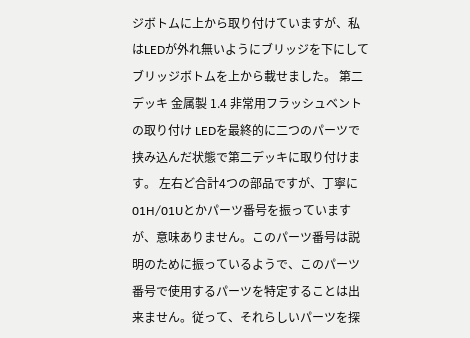ジボトムに上から取り付けていますが、私はLEDが外れ無いようにブリッジを下にしてブリッジボトムを上から載せました。 第二デッキ 金属製 1.4 非常用フラッシュベントの取り付け LEDを最終的に二つのパーツで挟み込んだ状態で第二デッキに取り付けます。 左右ど合計4つの部品ですが、丁寧に01H/01Uとかパーツ番号を振っていますが、意味ありません。このパーツ番号は説明のために振っているようで、このパーツ番号で使用するパーツを特定することは出来ません。従って、それらしいパーツを探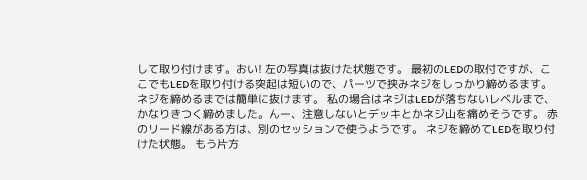して取り付けます。おい! 左の写真は抜けた状態です。 最初のLEDの取付ですが、ここでもLEDを取り付ける突起は短いので、パーツで挟みネジをしっかり締めるます。ネジを締めるまでは簡単に抜けます。 私の場合はネジはLEDが落ちないレベルまで、かなりきつく締めました。んー、注意しないとデッキとかネジ山を痛めそうです。 赤のリード線がある方は、別のセッションで使うようです。 ネジを締めてLEDを取り付けた状態。 もう片方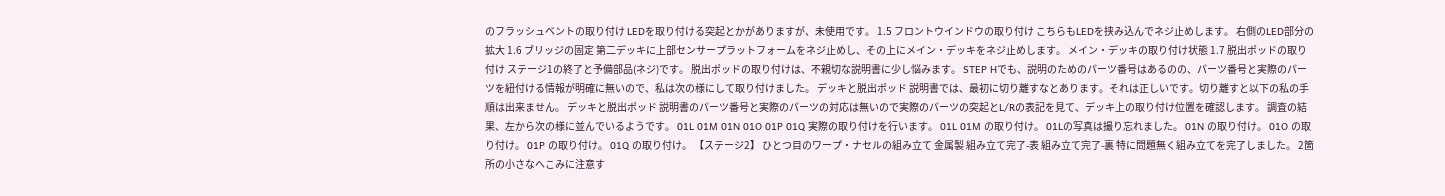のフラッシュベントの取り付け LEDを取り付ける突起とかがありますが、未使用です。 1.5 フロントウインドウの取り付け こちらもLEDを挟み込んでネジ止めします。 右側のLED部分の拡大 1.6 ブリッジの固定 第二デッキに上部センサープラットフォームをネジ止めし、その上にメイン・デッキをネジ止めします。 メイン・デッキの取り付け状態 1.7 脱出ポッドの取り付け ステージ1の終了と予備部品(ネジ)です。 脱出ポッドの取り付けは、不親切な説明書に少し悩みます。 STEP Hでも、説明のためのパーツ番号はあるのの、パーツ番号と実際のパーツを紐付ける情報が明確に無いので、私は次の様にして取り付けました。 デッキと脱出ポッド 説明書では、最初に切り離すなとあります。それは正しいです。切り離すと以下の私の手順は出来ません。 デッキと脱出ポッド 説明書のパーツ番号と実際のパーツの対応は無いので実際のパーツの突起とL/Rの表記を見て、デッキ上の取り付け位置を確認します。 調査の結果、左から次の様に並んでいるようです。 01L 01M 01N 01O 01P 01Q 実際の取り付けを行います。 01L 01M の取り付け。 01Lの写真は撮り忘れました。 01N の取り付け。 01O の取り付け。 01P の取り付け。 01Q の取り付け。 【ステージ2】 ひとつ目のワープ・ナセルの組み立て 金属製 組み立て完了-表 組み立て完了-裏 特に問題無く組み立てを完了しました。 2箇所の小さなへこみに注意す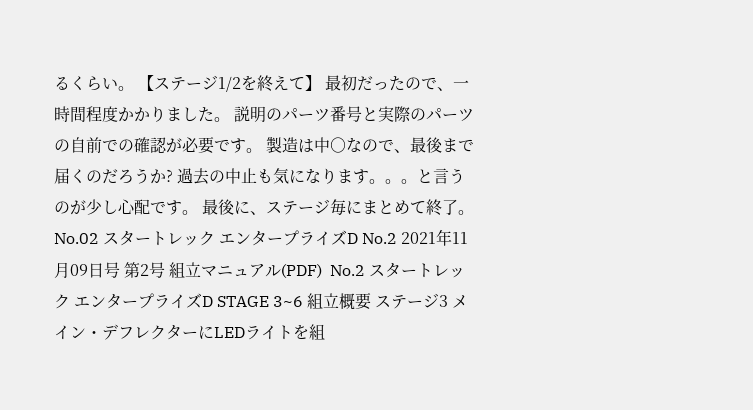るくらい。 【ステージ1/2を終えて】 最初だったので、一時間程度かかりました。 説明のパーツ番号と実際のパーツの自前での確認が必要です。 製造は中○なので、最後まで届くのだろうか? 過去の中止も気になります。。。と言うのが少し心配です。 最後に、ステージ毎にまとめて終了。 No.02 スタートレック エンタープライズD No.2 2021年11月09日号 第2号 組立マニュアル(PDF)  No.2 スタートレック エンタープライズD STAGE 3~6 組立概要 ステージ3 メイン・デフレクターにLEDライトを組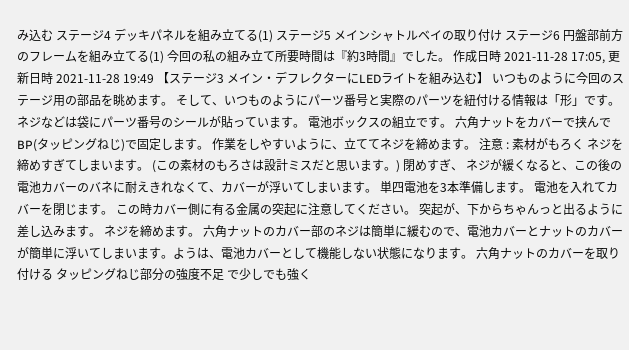み込む ステージ4 デッキパネルを組み立てる(1) ステージ5 メインシャトルベイの取り付け ステージ6 円盤部前方のフレームを組み立てる(1) 今回の私の組み立て所要時間は『約3時間』でした。 作成日時 2021-11-28 17:05, 更新日時 2021-11-28 19:49 【ステージ3 メイン・デフレクターにLEDライトを組み込む】 いつものように今回のステージ用の部品を眺めます。 そして、いつものようにパーツ番号と実際のパーツを紐付ける情報は「形」です。 ネジなどは袋にパーツ番号のシールが貼っています。 電池ボックスの組立です。 六角ナットをカバーで挟んでBP(タッピングねじ)で固定します。 作業をしやすいように、立ててネジを締めます。 注意 : 素材がもろく ネジを締めすぎてしまいます。 (この素材のもろさは設計ミスだと思います。) 閉めすぎ、 ネジが緩くなると、この後の電池カバーのバネに耐えきれなくて、カバーが浮いてしまいます。 単四電池を3本準備します。 電池を入れてカバーを閉じます。 この時カバー側に有る金属の突起に注意してください。 突起が、下からちゃんっと出るように差し込みます。 ネジを締めます。 六角ナットのカバー部のネジは簡単に緩むので、電池カバーとナットのカバーが簡単に浮いてしまいます。ようは、電池カバーとして機能しない状態になります。 六角ナットのカバーを取り付ける タッピングねじ部分の強度不足 で少しでも強く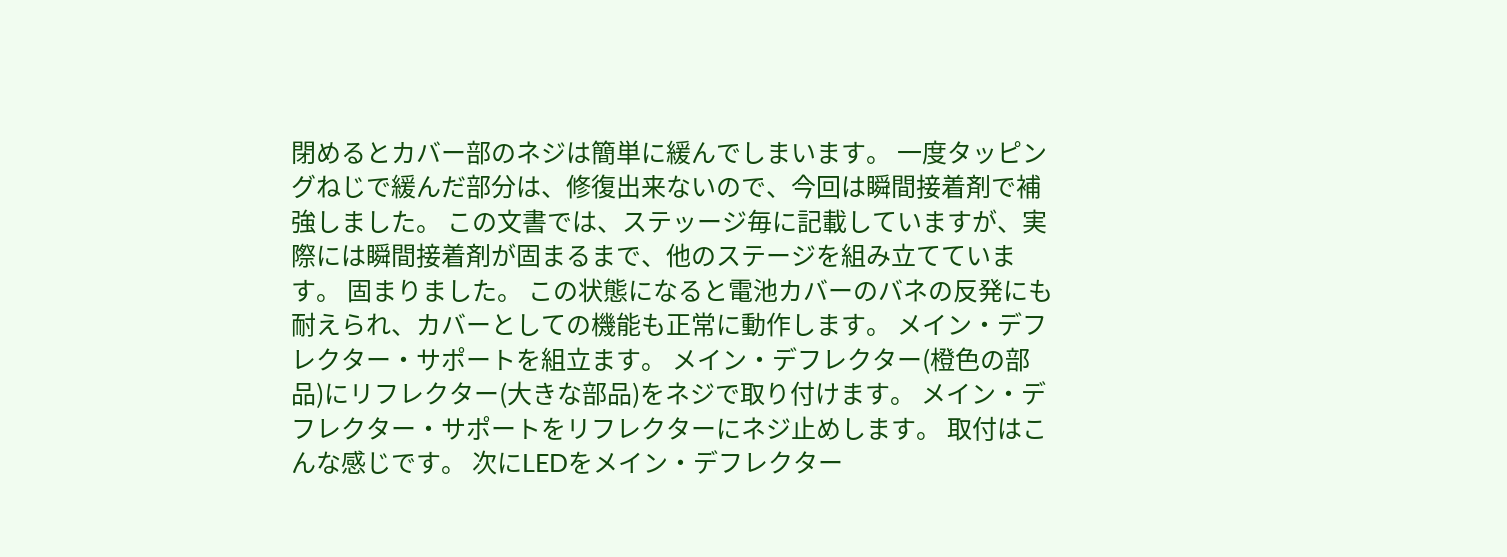閉めるとカバー部のネジは簡単に緩んでしまいます。 一度タッピングねじで緩んだ部分は、修復出来ないので、今回は瞬間接着剤で補強しました。 この文書では、ステッージ毎に記載していますが、実際には瞬間接着剤が固まるまで、他のステージを組み立てています。 固まりました。 この状態になると電池カバーのバネの反発にも耐えられ、カバーとしての機能も正常に動作します。 メイン・デフレクター・サポートを組立ます。 メイン・デフレクター(橙色の部品)にリフレクター(大きな部品)をネジで取り付けます。 メイン・デフレクター・サポートをリフレクターにネジ止めします。 取付はこんな感じです。 次にLEDをメイン・デフレクター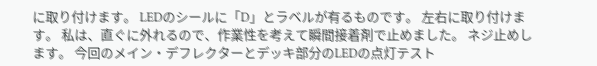に取り付けます。 LEDのシールに「D」とラベルが有るものです。 左右に取り付けます。 私は、直ぐに外れるので、作業性を考えて瞬間接着剤で止めました。 ネジ止めします。 今回のメイン・デフレクターとデッキ部分のLEDの点灯テスト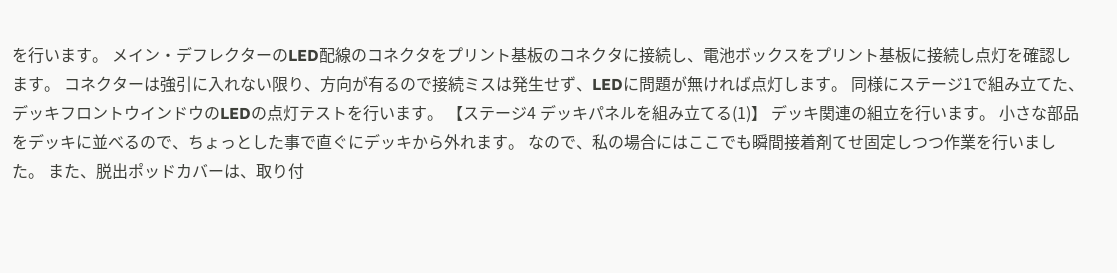を行います。 メイン・デフレクターのLED配線のコネクタをプリント基板のコネクタに接続し、電池ボックスをプリント基板に接続し点灯を確認します。 コネクターは強引に入れない限り、方向が有るので接続ミスは発生せず、LEDに問題が無ければ点灯します。 同様にステージ1で組み立てた、デッキフロントウインドウのLEDの点灯テストを行います。 【ステージ4 デッキパネルを組み立てる(1)】 デッキ関連の組立を行います。 小さな部品をデッキに並べるので、ちょっとした事で直ぐにデッキから外れます。 なので、私の場合にはここでも瞬間接着剤てせ固定しつつ作業を行いました。 また、脱出ポッドカバーは、取り付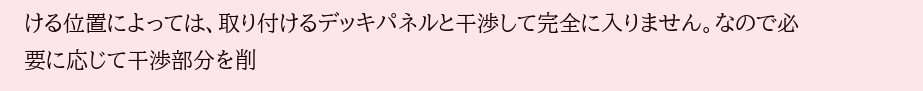ける位置によっては、取り付けるデッキパネルと干渉して完全に入りません。なので必要に応じて干渉部分を削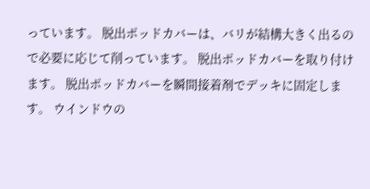っています。 脱出ポッドカバーは、バリが結構大きく出るので必要に応じて削っています。 脱出ポッドカバーを取り付けます。 脱出ポッドカバーを瞬間接着剤でデッキに固定します。 ウインドウの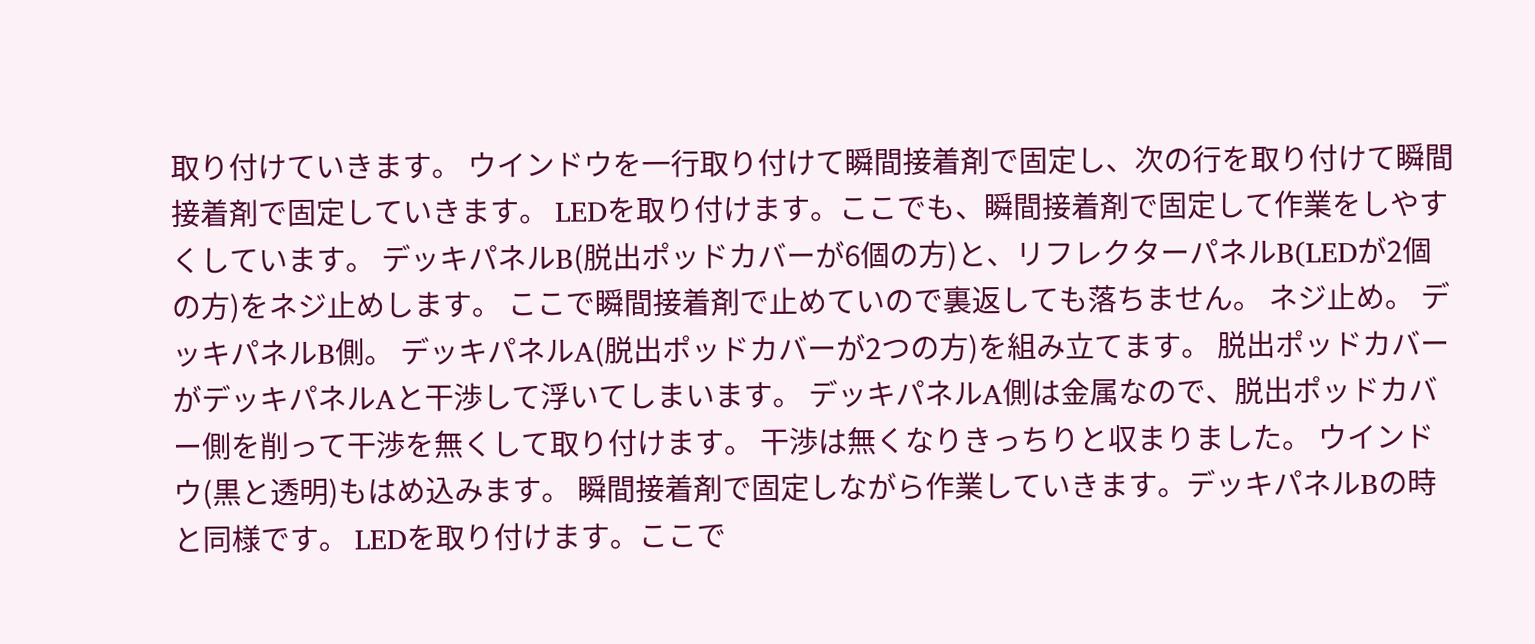取り付けていきます。 ウインドウを一行取り付けて瞬間接着剤で固定し、次の行を取り付けて瞬間接着剤で固定していきます。 LEDを取り付けます。ここでも、瞬間接着剤で固定して作業をしやすくしています。 デッキパネルB(脱出ポッドカバーが6個の方)と、リフレクターパネルB(LEDが2個の方)をネジ止めします。 ここで瞬間接着剤で止めていので裏返しても落ちません。 ネジ止め。 デッキパネルB側。 デッキパネルA(脱出ポッドカバーが2つの方)を組み立てます。 脱出ポッドカバーがデッキパネルAと干渉して浮いてしまいます。 デッキパネルA側は金属なので、脱出ポッドカバー側を削って干渉を無くして取り付けます。 干渉は無くなりきっちりと収まりました。 ウインドウ(黒と透明)もはめ込みます。 瞬間接着剤で固定しながら作業していきます。デッキパネルBの時と同様です。 LEDを取り付けます。ここで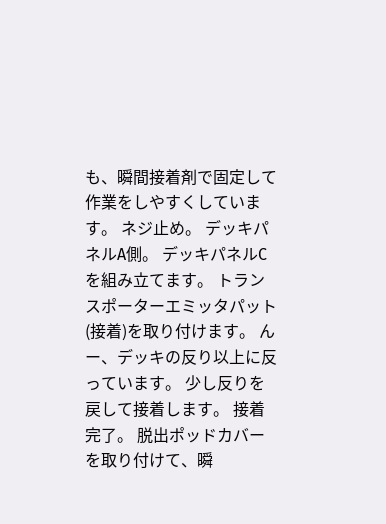も、瞬間接着剤で固定して作業をしやすくしています。 ネジ止め。 デッキパネルA側。 デッキパネルCを組み立てます。 トランスポーターエミッタパット(接着)を取り付けます。 んー、デッキの反り以上に反っています。 少し反りを戻して接着します。 接着完了。 脱出ポッドカバーを取り付けて、瞬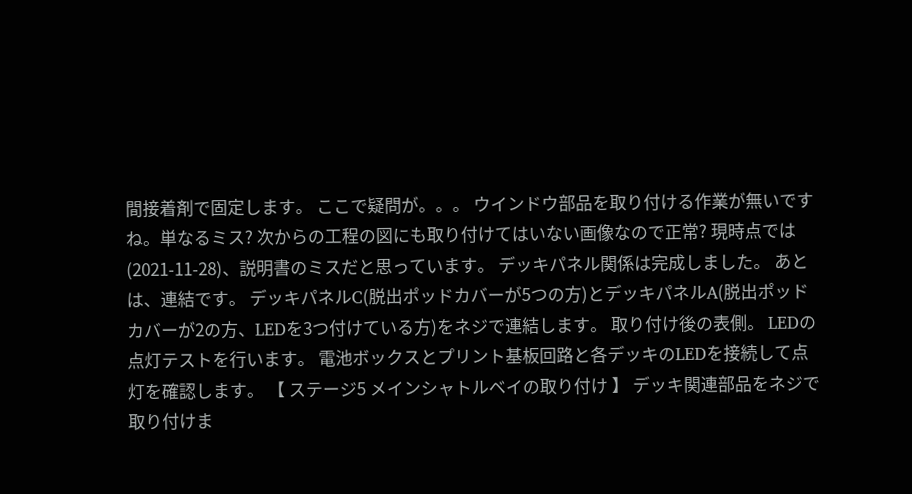間接着剤で固定します。 ここで疑問が。。。 ウインドウ部品を取り付ける作業が無いですね。単なるミス? 次からの工程の図にも取り付けてはいない画像なので正常? 現時点では(2021-11-28)、説明書のミスだと思っています。 デッキパネル関係は完成しました。 あとは、連結です。 デッキパネルC(脱出ポッドカバーが5つの方)とデッキパネルA(脱出ポッドカバーが2の方、LEDを3つ付けている方)をネジで連結します。 取り付け後の表側。 LEDの点灯テストを行います。 電池ボックスとプリント基板回路と各デッキのLEDを接続して点灯を確認します。 【 ステージ5 メインシャトルベイの取り付け 】 デッキ関連部品をネジで取り付けま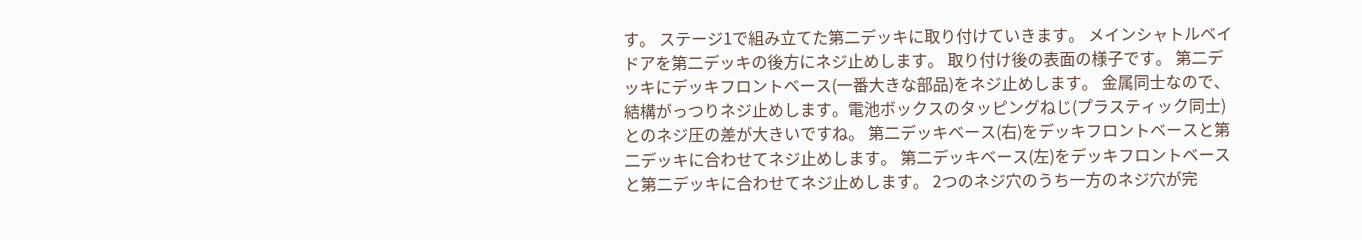す。 ステージ1で組み立てた第二デッキに取り付けていきます。 メインシャトルベイドアを第二デッキの後方にネジ止めします。 取り付け後の表面の様子です。 第二デッキにデッキフロントベース(一番大きな部品)をネジ止めします。 金属同士なので、結構がっつりネジ止めします。電池ボックスのタッピングねじ(プラスティック同士)とのネジ圧の差が大きいですね。 第二デッキベース(右)をデッキフロントベースと第二デッキに合わせてネジ止めします。 第二デッキベース(左)をデッキフロントベースと第二デッキに合わせてネジ止めします。 2つのネジ穴のうち一方のネジ穴が完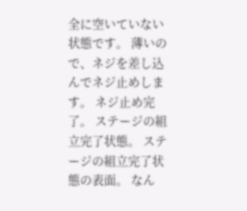全に空いていない状態です。 薄いので、ネジを差し込んでネジ止めします。 ネジ止め完了。 ステージの組立完了状態。 ステージの組立完了状態の表面。 なん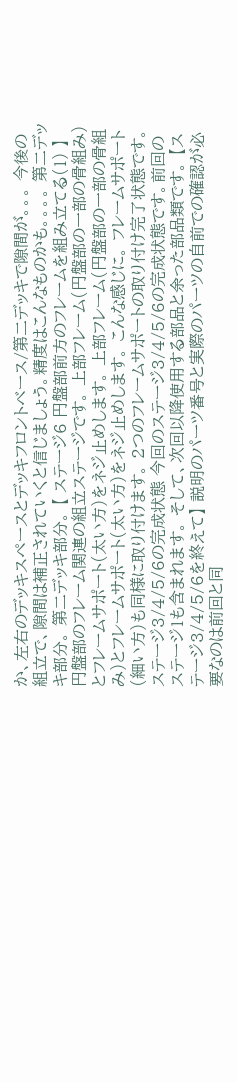か、左右のデッキスペースとデッキフロントベース/第二デッキで隙間が。。。 今後の組立で、隙間は補正されていくと信じましょう。精度はこんなものかも。。。。 第二デッキ部分。 第二デッキ部分。 【 ステージ6 円盤部前方のフレームを組み立てる(1) 】 円盤部のフレーム関連の組立ステージです。 上部フレーム(円盤部の一部の骨組み)とフレームサポート(太い方)をネジ止めします。 上部フレーム(円盤部の一部の骨組み)とフレームサポート(太い方)をネジ止めします。 こんな感じに。 フレームサポート(細い方)も同様に取り付けます。 2つのフレームサポートの取り付け完了状態です。 ステージ3/4/5/6の完成状態 今回のステージ3/4/5/6の完成状態です。前回のステージ1も含まれます。 そして、次回以降使用する部品と余った部品類です。 【ステージ3/4/5/6を終えて】 説明のパーツ番号と実際のパーツの自前での確認が必要なのは前回と同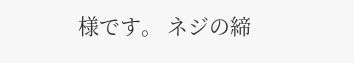様です。 ネジの締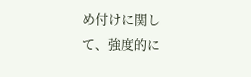め付けに関して、強度的に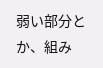弱い部分とか、組み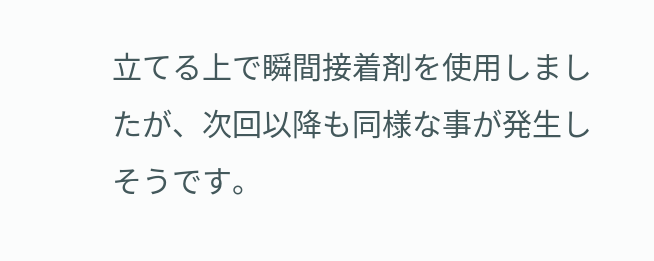立てる上で瞬間接着剤を使用しましたが、次回以降も同様な事が発生しそうです。